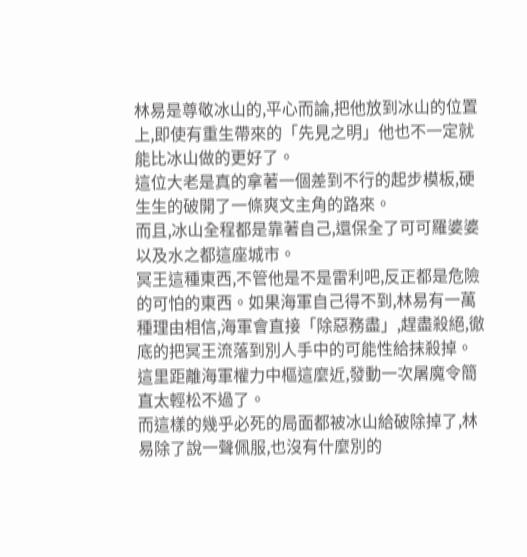林易是尊敬冰山的,平心而論,把他放到冰山的位置上,即使有重生帶來的「先見之明」他也不一定就能比冰山做的更好了。
這位大老是真的拿著一個差到不行的起步模板,硬生生的破開了一條爽文主角的路來。
而且,冰山全程都是靠著自己,還保全了可可羅婆婆以及水之都這座城市。
冥王這種東西,不管他是不是雷利吧,反正都是危險的可怕的東西。如果海軍自己得不到,林易有一萬種理由相信,海軍會直接「除惡務盡」,趕盡殺絕,徹底的把冥王流落到別人手中的可能性給抹殺掉。
這里距離海軍權力中樞這麼近,發動一次屠魔令簡直太輕松不過了。
而這樣的幾乎必死的局面都被冰山給破除掉了,林易除了說一聲佩服,也沒有什麼別的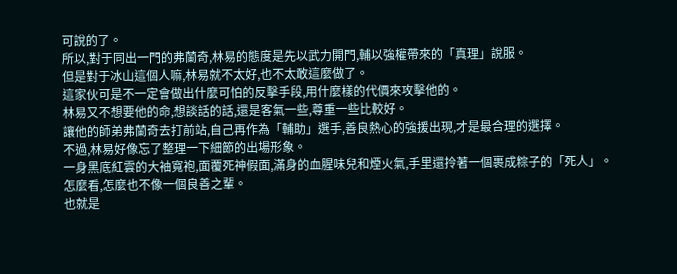可說的了。
所以,對于同出一門的弗蘭奇,林易的態度是先以武力開門,輔以強權帶來的「真理」說服。
但是對于冰山這個人嘛,林易就不太好,也不太敢這麼做了。
這家伙可是不一定會做出什麼可怕的反擊手段,用什麼樣的代價來攻擊他的。
林易又不想要他的命,想談話的話,還是客氣一些,尊重一些比較好。
讓他的師弟弗蘭奇去打前站,自己再作為「輔助」選手,善良熱心的強援出現,才是最合理的選擇。
不過,林易好像忘了整理一下細節的出場形象。
一身黑底紅雲的大袖寬袍,面覆死神假面,滿身的血腥味兒和煙火氣,手里還拎著一個裹成粽子的「死人」。
怎麼看,怎麼也不像一個良善之輩。
也就是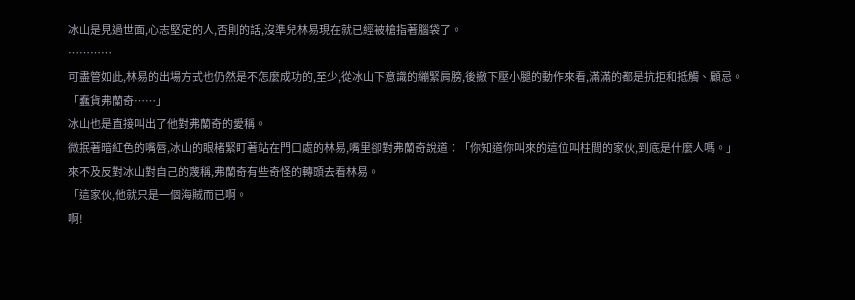冰山是見過世面,心志堅定的人,否則的話,沒準兒林易現在就已經被槍指著腦袋了。
…………
可盡管如此,林易的出場方式也仍然是不怎麼成功的,至少,從冰山下意識的繃緊肩膀,後撤下壓小腿的動作來看,滿滿的都是抗拒和抵觸、顧忌。
「蠢貨弗蘭奇……」
冰山也是直接叫出了他對弗蘭奇的愛稱。
微抿著暗紅色的嘴唇,冰山的眼楮緊盯著站在門口處的林易,嘴里卻對弗蘭奇說道︰「你知道你叫來的這位叫柱間的家伙,到底是什麼人嗎。」
來不及反對冰山對自己的蔑稱,弗蘭奇有些奇怪的轉頭去看林易。
「這家伙,他就只是一個海賊而已啊。
啊!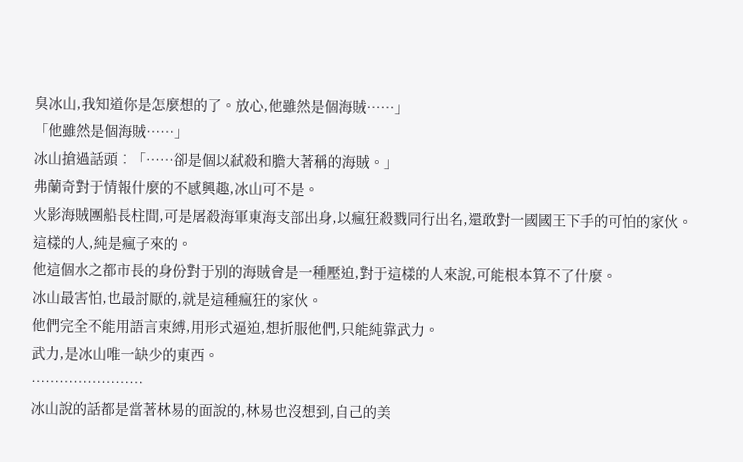臭冰山,我知道你是怎麼想的了。放心,他雖然是個海賊……」
「他雖然是個海賊……」
冰山搶過話頭︰「……卻是個以弒殺和膽大著稱的海賊。」
弗蘭奇對于情報什麼的不感興趣,冰山可不是。
火影海賊團船長柱間,可是屠殺海軍東海支部出身,以瘋狂殺戮同行出名,還敢對一國國王下手的可怕的家伙。
這樣的人,純是瘋子來的。
他這個水之都市長的身份對于別的海賊會是一種壓迫,對于這樣的人來說,可能根本算不了什麼。
冰山最害怕,也最討厭的,就是這種瘋狂的家伙。
他們完全不能用語言束縛,用形式逼迫,想折服他們,只能純靠武力。
武力,是冰山唯一缺少的東西。
……………………
冰山說的話都是當著林易的面說的,林易也沒想到,自己的美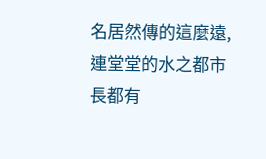名居然傳的這麼遠,連堂堂的水之都市長都有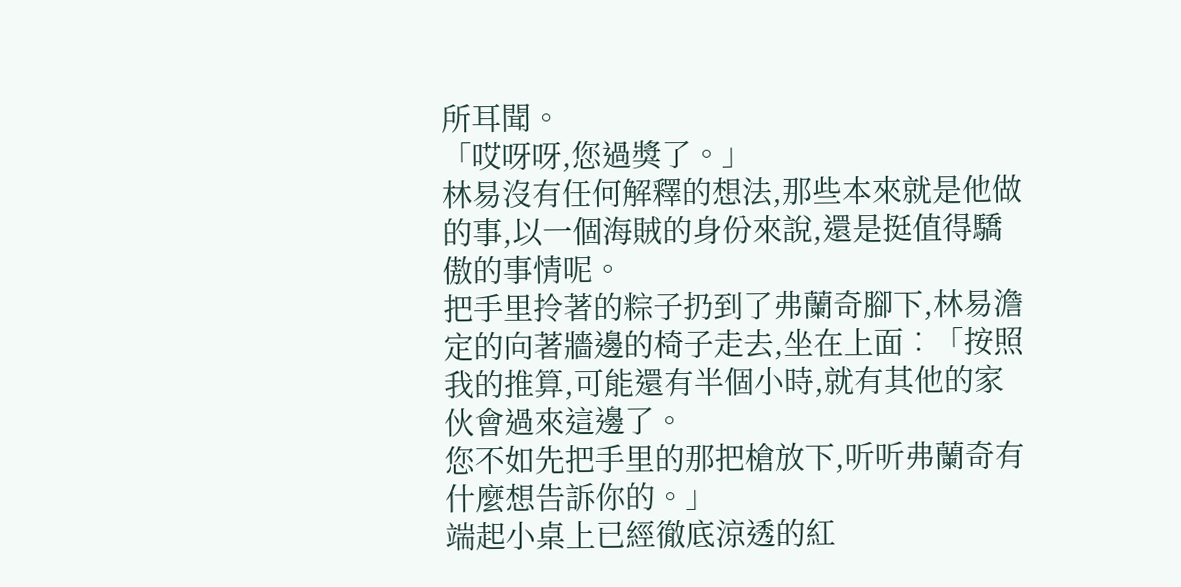所耳聞。
「哎呀呀,您過獎了。」
林易沒有任何解釋的想法,那些本來就是他做的事,以一個海賊的身份來說,還是挺值得驕傲的事情呢。
把手里拎著的粽子扔到了弗蘭奇腳下,林易澹定的向著牆邊的椅子走去,坐在上面︰「按照我的推算,可能還有半個小時,就有其他的家伙會過來這邊了。
您不如先把手里的那把槍放下,听听弗蘭奇有什麼想告訴你的。」
端起小桌上已經徹底涼透的紅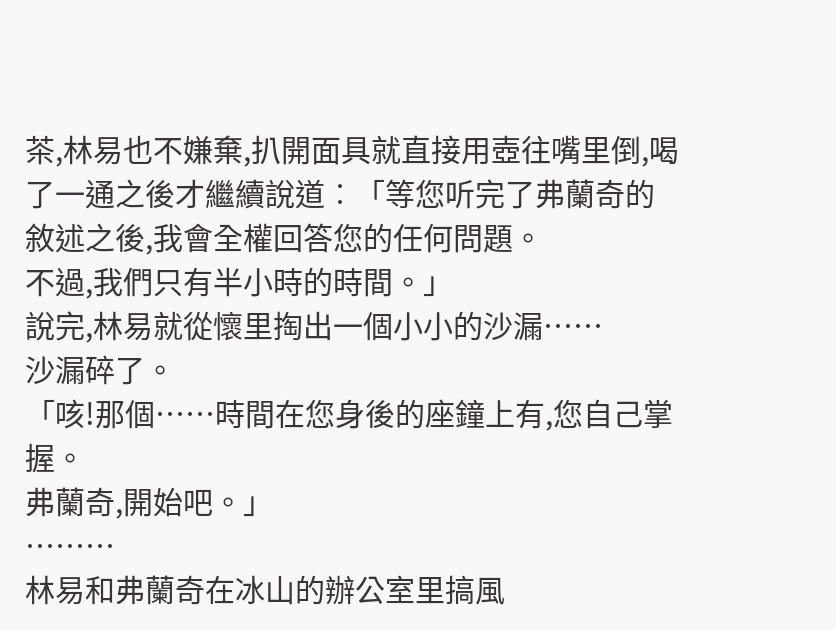茶,林易也不嫌棄,扒開面具就直接用壺往嘴里倒,喝了一通之後才繼續說道︰「等您听完了弗蘭奇的敘述之後,我會全權回答您的任何問題。
不過,我們只有半小時的時間。」
說完,林易就從懷里掏出一個小小的沙漏……
沙漏碎了。
「咳!那個……時間在您身後的座鐘上有,您自己掌握。
弗蘭奇,開始吧。」
………
林易和弗蘭奇在冰山的辦公室里搞風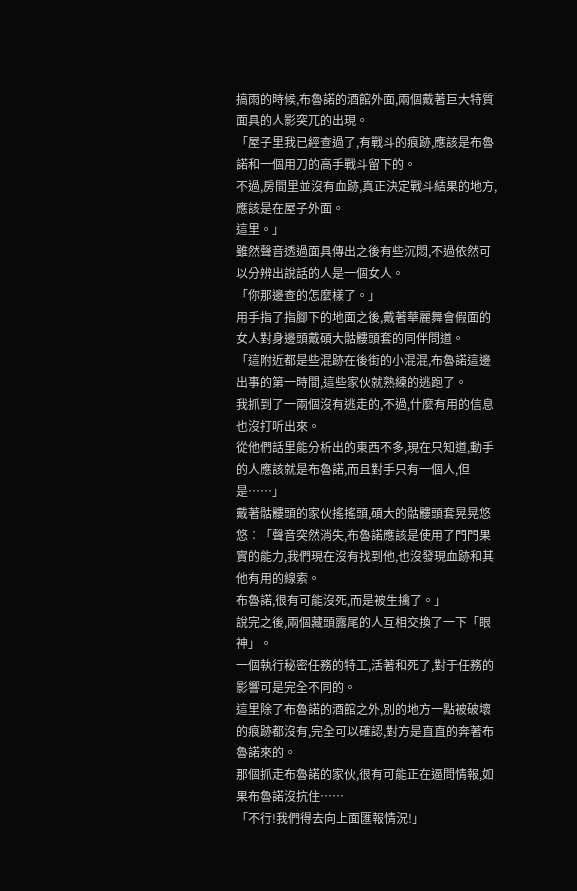搞雨的時候,布魯諾的酒館外面,兩個戴著巨大特質面具的人影突兀的出現。
「屋子里我已經查過了,有戰斗的痕跡,應該是布魯諾和一個用刀的高手戰斗留下的。
不過,房間里並沒有血跡,真正決定戰斗結果的地方,應該是在屋子外面。
這里。」
雖然聲音透過面具傳出之後有些沉悶,不過依然可以分辨出說話的人是一個女人。
「你那邊查的怎麼樣了。」
用手指了指腳下的地面之後,戴著華麗舞會假面的女人對身邊頭戴碩大骷髏頭套的同伴問道。
「這附近都是些混跡在後街的小混混,布魯諾這邊出事的第一時間,這些家伙就熟練的逃跑了。
我抓到了一兩個沒有逃走的,不過,什麼有用的信息也沒打听出來。
從他們話里能分析出的東西不多,現在只知道,動手的人應該就是布魯諾,而且對手只有一個人,但是……」
戴著骷髏頭的家伙搖搖頭,碩大的骷髏頭套晃晃悠悠︰「聲音突然消失,布魯諾應該是使用了門門果實的能力,我們現在沒有找到他,也沒發現血跡和其他有用的線索。
布魯諾,很有可能沒死,而是被生擒了。」
說完之後,兩個藏頭露尾的人互相交換了一下「眼神」。
一個執行秘密任務的特工,活著和死了,對于任務的影響可是完全不同的。
這里除了布魯諾的酒館之外,別的地方一點被破壞的痕跡都沒有,完全可以確認,對方是直直的奔著布魯諾來的。
那個抓走布魯諾的家伙,很有可能正在逼問情報,如果布魯諾沒抗住……
「不行!我們得去向上面匯報情況!」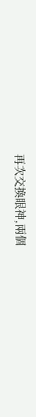再次交換眼神,兩個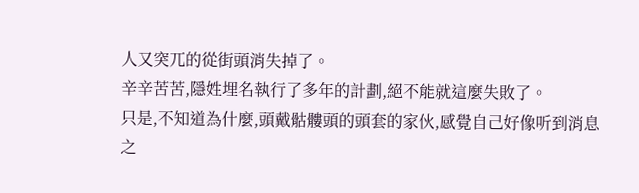人又突兀的從街頭消失掉了。
辛辛苦苦,隱姓埋名執行了多年的計劃,絕不能就這麼失敗了。
只是,不知道為什麼,頭戴骷髏頭的頭套的家伙,感覺自己好像听到消息之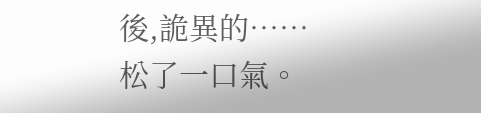後,詭異的……
松了一口氣。